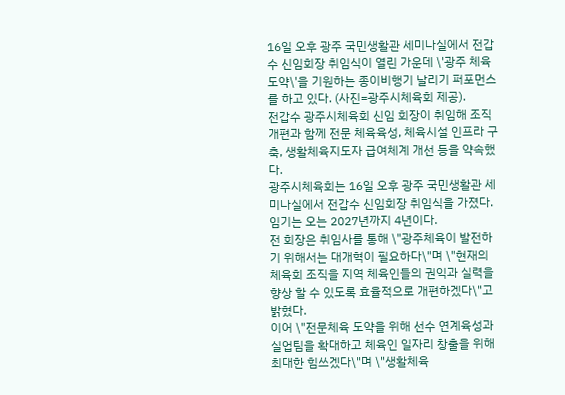16일 오후 광주 국민생활관 세미나실에서 전갑수 신임회장 취임식이 열린 가운데 \'광주 체육 도약\'을 기원하는 종이비행기 날리기 퍼포먼스를 하고 있다. (사진=광주시체육회 제공).
전갑수 광주시체육회 신임 회장이 취임해 조직 개편과 함께 전문 체육육성, 체육시설 인프라 구축, 생활체육지도자 급여체계 개선 등을 약속했다.
광주시체육회는 16일 오후 광주 국민생활관 세미나실에서 전갑수 신임회장 취임식을 가졌다. 임기는 오는 2027년까지 4년이다.
전 회장은 취임사를 통해 \"광주체육이 발전하기 위해서는 대개혁이 필요하다\"며 \"현재의 체육회 조직을 지역 체육인들의 권익과 실력을 향상 할 수 있도록 효율적으로 개편하겠다\"고 밝혔다.
이어 \"전문체육 도약을 위해 선수 연계육성과 실업팀을 확대하고 체육인 일자리 창출을 위해 최대한 힘쓰겠다\"며 \"생활체육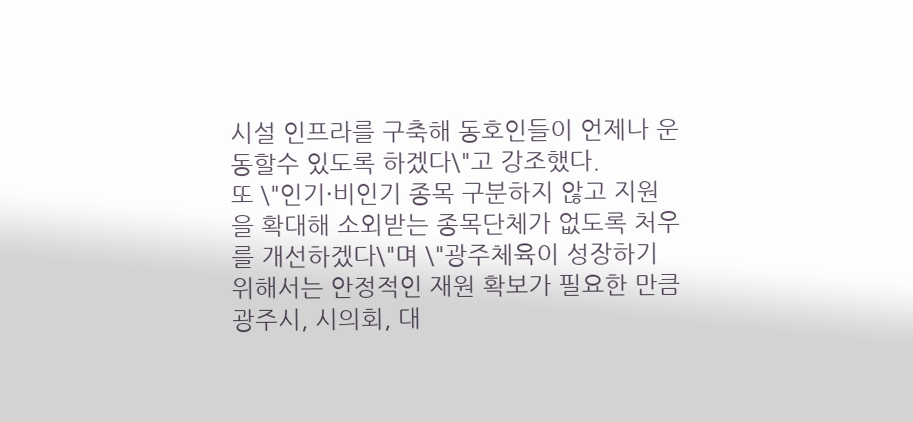시설 인프라를 구축해 동호인들이 언제나 운동할수 있도록 하겠다\"고 강조했다.
또 \"인기·비인기 종목 구분하지 않고 지원을 확대해 소외받는 종목단체가 없도록 처우를 개선하겠다\"며 \"광주체육이 성장하기 위해서는 안정적인 재원 확보가 필요한 만큼 광주시, 시의회, 대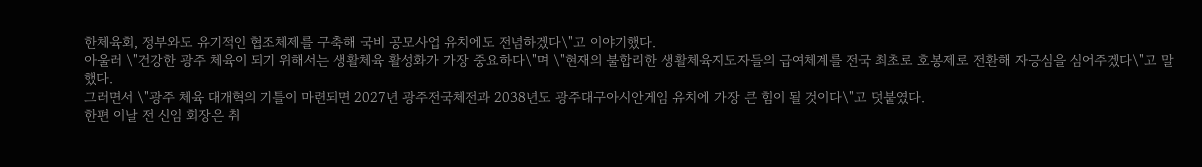한체육회, 정부와도 유기적인 협조체제를 구축해 국비 공모사업 유치에도 전념하겠다\"고 이야기했다.
아울러 \"건강한 광주 체육이 되기 위해서는 생활체육 활성화가 가장 중요하다\"며 \"현재의 불합리한 생활체육지도자들의 급여체계를 전국 최초로 호봉제로 전환해 자긍심을 심어주겠다\"고 말했다.
그러면서 \"광주 체육 대개혁의 기틀이 마련되면 2027년 광주전국체전과 2038년도 광주대구아시안게임 유치에 가장 큰 힘이 될 것이다\"고 덧붙였다.
한편 이날 전 신임 회장은 취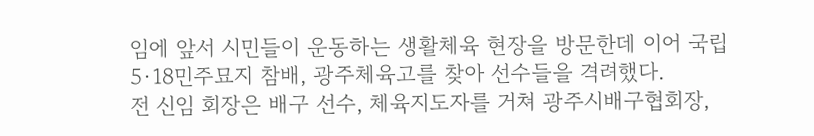임에 앞서 시민들이 운동하는 생활체육 현장을 방문한데 이어 국립5·18민주묘지 참배, 광주체육고를 찾아 선수들을 격려했다.
전 신임 회장은 배구 선수, 체육지도자를 거쳐 광주시배구협회장,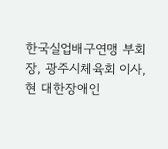한국실업배구연맹 부회장, 광주시체육회 이사, 현 대한장애인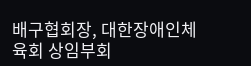배구협회장, 대한장애인체육회 상임부회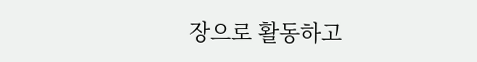장으로 활동하고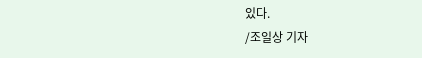있다.
/조일상 기자